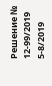Решение № 12-99/2019 5-8/2019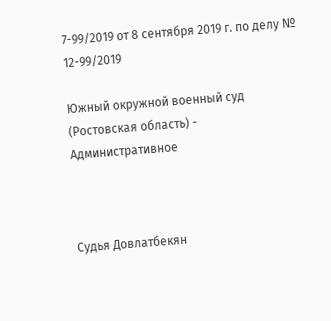7-99/2019 от 8 сентября 2019 г. по делу № 12-99/2019

Южный окружной военный суд (Ростовская область) - Административное



Судья Довлатбекян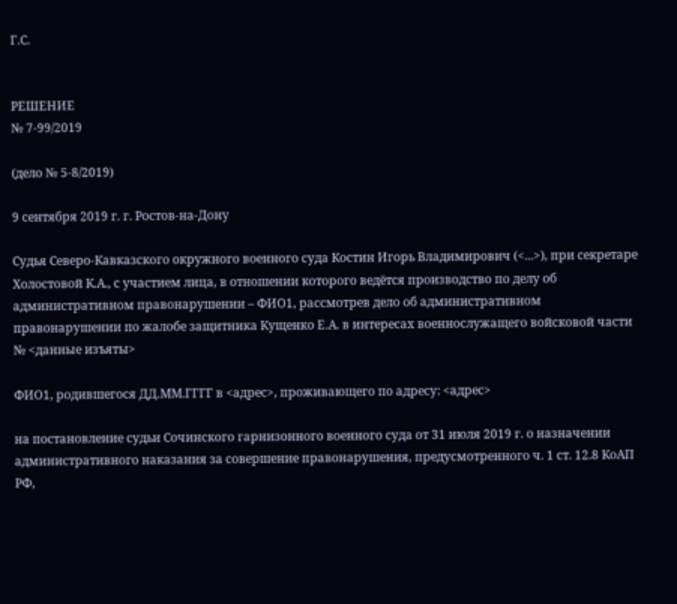Г.С.


РЕШЕНИЕ
№ 7-99/2019

(дело № 5-8/2019)

9 сентября 2019 г. г. Ростов-на-Дону

Судья Северо-Кавказского окружного военного суда Костин Игорь Владимирович (<...>), при секретаре Холостовой К.А., с участием лица, в отношении которого ведётся производство по делу об административном правонарушении – ФИО1, рассмотрев дело об административном правонарушении по жалобе защитника Кущенко Е.А. в интересах военнослужащего войсковой части № <данные изъяты>

ФИО1, родившегося ДД.ММ.ГГГГ в <адрес>, проживающего по адресу: <адрес>

на постановление судьи Сочинского гарнизонного военного суда от 31 июля 2019 г. о назначении административного наказания за совершение правонарушения, предусмотренного ч. 1 ст. 12.8 КоАП РФ,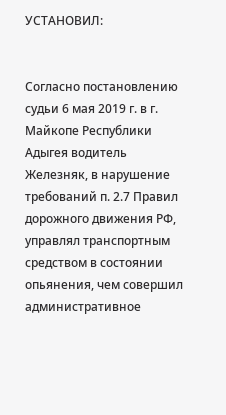УСТАНОВИЛ:


Согласно постановлению судьи 6 мая 2019 г. в г. Майкопе Республики Адыгея водитель Железняк, в нарушение требований п. 2.7 Правил дорожного движения РФ, управлял транспортным средством в состоянии опьянения, чем совершил административное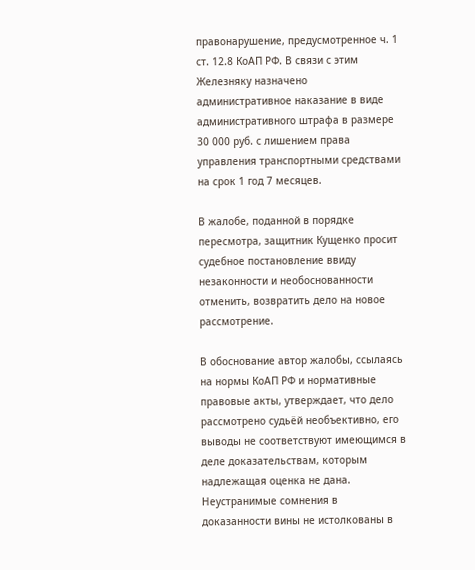правонарушение, предусмотренное ч. 1 ст. 12.8 КоАП РФ. В связи с этим Железняку назначено административное наказание в виде административного штрафа в размере 30 000 руб. с лишением права управления транспортными средствами на срок 1 год 7 месяцев.

В жалобе, поданной в порядке пересмотра, защитник Кущенко просит судебное постановление ввиду незаконности и необоснованности отменить, возвратить дело на новое рассмотрение.

В обоснование автор жалобы, ссылаясь на нормы КоАП РФ и нормативные правовые акты, утверждает, что дело рассмотрено судьёй необъективно, его выводы не соответствуют имеющимся в деле доказательствам, которым надлежащая оценка не дана. Неустранимые сомнения в доказанности вины не истолкованы в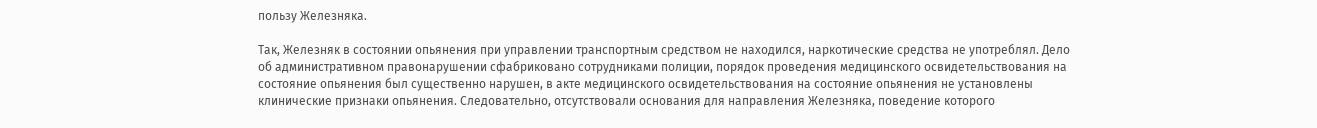пользу Железняка.

Так, Железняк в состоянии опьянения при управлении транспортным средством не находился, наркотические средства не употреблял. Дело об административном правонарушении сфабриковано сотрудниками полиции, порядок проведения медицинского освидетельствования на состояние опьянения был существенно нарушен, в акте медицинского освидетельствования на состояние опьянения не установлены клинические признаки опьянения. Следовательно, отсутствовали основания для направления Железняка, поведение которого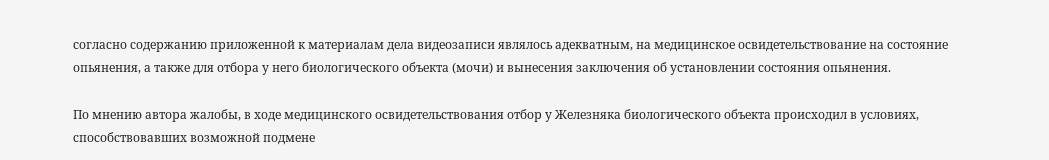согласно содержанию приложенной к материалам дела видеозаписи являлось адекватным, на медицинское освидетельствование на состояние опьянения, а также для отбора у него биологического объекта (мочи) и вынесения заключения об установлении состояния опьянения.

По мнению автора жалобы, в ходе медицинского освидетельствования отбор у Железняка биологического объекта происходил в условиях, способствовавших возможной подмене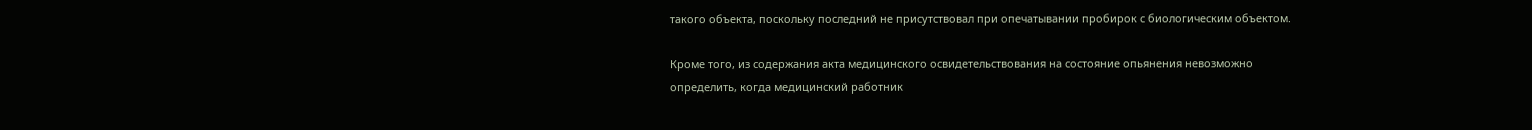такого объекта, поскольку последний не присутствовал при опечатывании пробирок с биологическим объектом.

Кроме того, из содержания акта медицинского освидетельствования на состояние опьянения невозможно определить, когда медицинский работник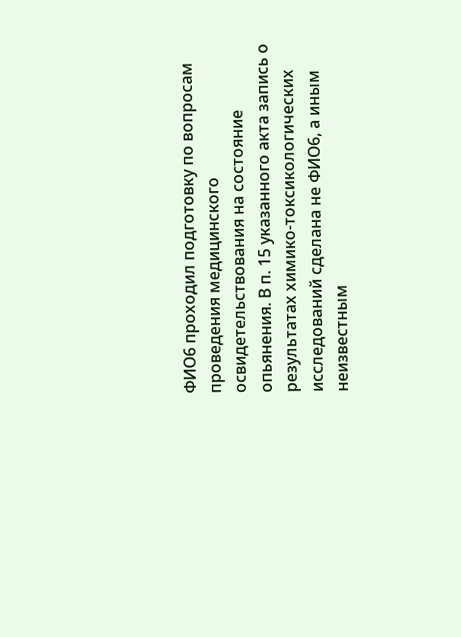ФИО6 проходил подготовку по вопросам проведения медицинского освидетельствования на состояние опьянения. В п. 15 указанного акта запись о результатах химико-токсикологических исследований сделана не ФИО6, а иным неизвестным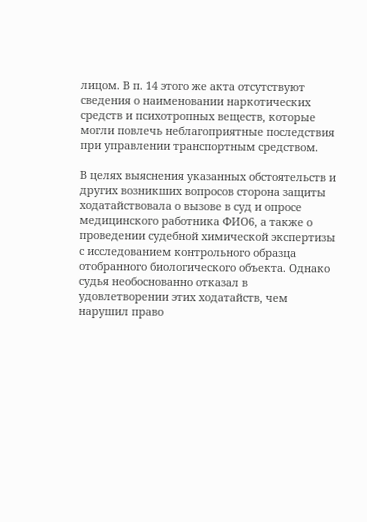лицом. В п. 14 этого же акта отсутствуют сведения о наименовании наркотических средств и психотропных веществ, которые могли повлечь неблагоприятные последствия при управлении транспортным средством.

В целях выяснения указанных обстоятельств и других возникших вопросов сторона защиты ходатайствовала о вызове в суд и опросе медицинского работника ФИО6, а также о проведении судебной химической экспертизы с исследованием контрольного образца отобранного биологического объекта. Однако судья необоснованно отказал в удовлетворении этих ходатайств, чем нарушил право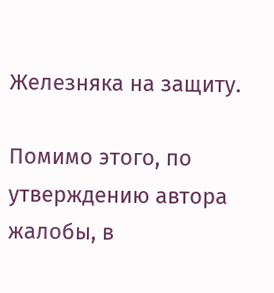Железняка на защиту.

Помимо этого, по утверждению автора жалобы, в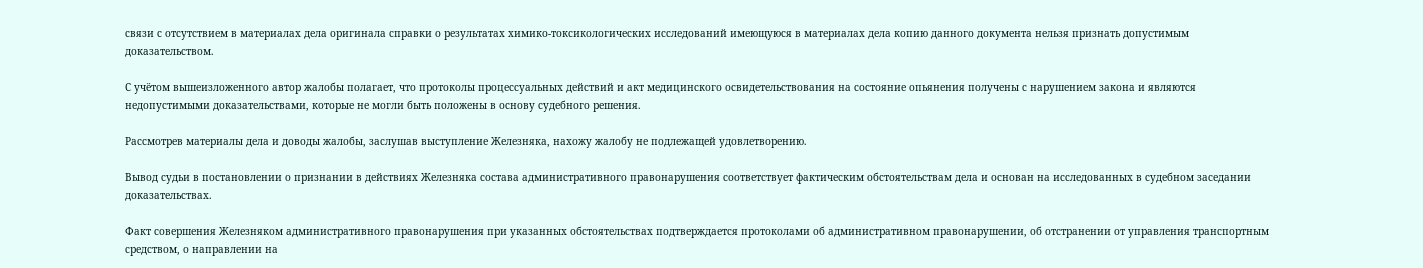связи с отсутствием в материалах дела оригинала справки о результатах химико-токсикологических исследований имеющуюся в материалах дела копию данного документа нельзя признать допустимым доказательством.

С учётом вышеизложенного автор жалобы полагает, что протоколы процессуальных действий и акт медицинского освидетельствования на состояние опьянения получены с нарушением закона и являются недопустимыми доказательствами, которые не могли быть положены в основу судебного решения.

Рассмотрев материалы дела и доводы жалобы, заслушав выступление Железняка, нахожу жалобу не подлежащей удовлетворению.

Вывод судьи в постановлении о признании в действиях Железняка состава административного правонарушения соответствует фактическим обстоятельствам дела и основан на исследованных в судебном заседании доказательствах.

Факт совершения Железняком административного правонарушения при указанных обстоятельствах подтверждается протоколами об административном правонарушении, об отстранении от управления транспортным средством, о направлении на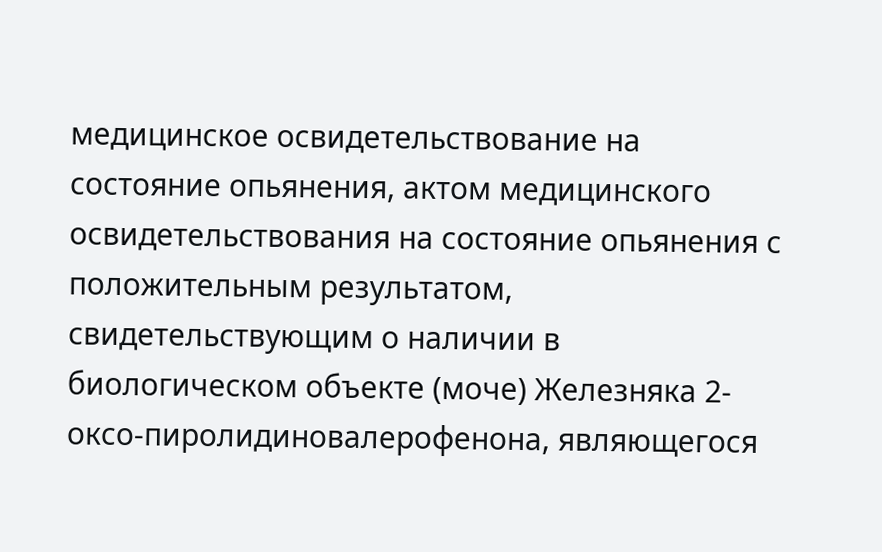медицинское освидетельствование на состояние опьянения, актом медицинского освидетельствования на состояние опьянения с положительным результатом, свидетельствующим о наличии в биологическом объекте (моче) Железняка 2-оксо-пиролидиновалерофенона, являющегося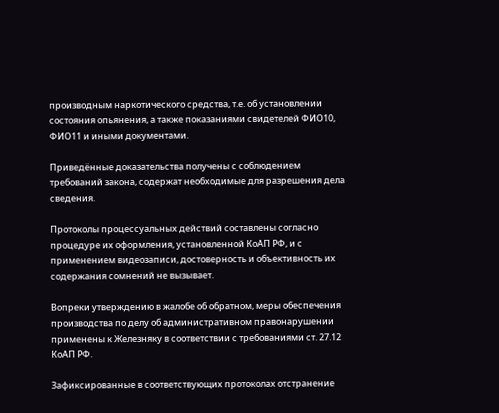производным наркотического средства, т.е. об установлении состояния опьянения, а также показаниями свидетелей ФИО10, ФИО11 и иными документами.

Приведённые доказательства получены с соблюдением требований закона, содержат необходимые для разрешения дела сведения.

Протоколы процессуальных действий составлены согласно процедуре их оформления, установленной КоАП РФ, и с применением видеозаписи, достоверность и объективность их содержания сомнений не вызывает.

Вопреки утверждению в жалобе об обратном, меры обеспечения производства по делу об административном правонарушении применены к Железняку в соответствии с требованиями ст. 27.12 КоАП РФ.

Зафиксированные в соответствующих протоколах отстранение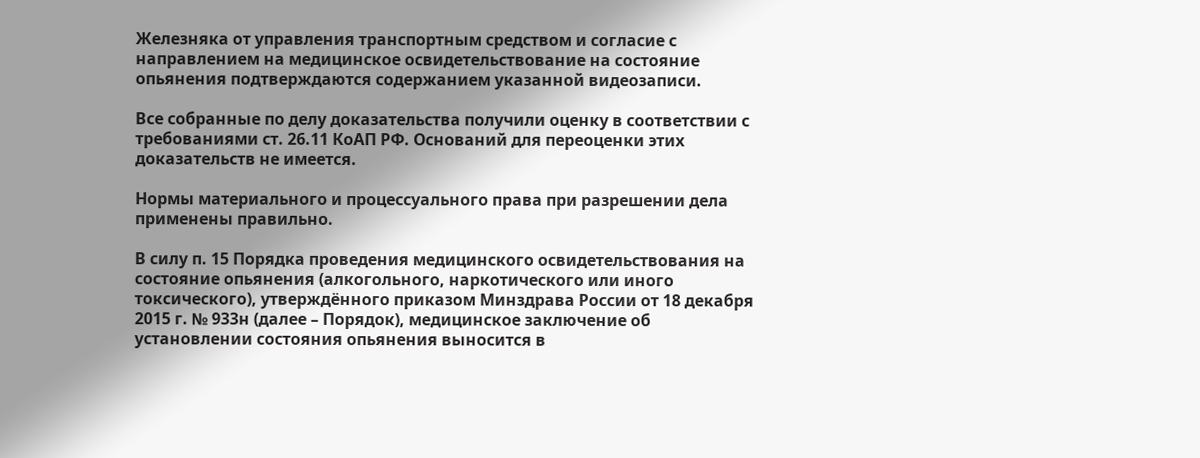Железняка от управления транспортным средством и согласие с направлением на медицинское освидетельствование на состояние опьянения подтверждаются содержанием указанной видеозаписи.

Все собранные по делу доказательства получили оценку в соответствии с требованиями ст. 26.11 КоАП РФ. Оснований для переоценки этих доказательств не имеется.

Нормы материального и процессуального права при разрешении дела применены правильно.

В силу п. 15 Порядка проведения медицинского освидетельствования на состояние опьянения (алкогольного, наркотического или иного токсического), утверждённого приказом Минздрава России от 18 декабря 2015 г. № 933н (далее – Порядок), медицинское заключение об установлении состояния опьянения выносится в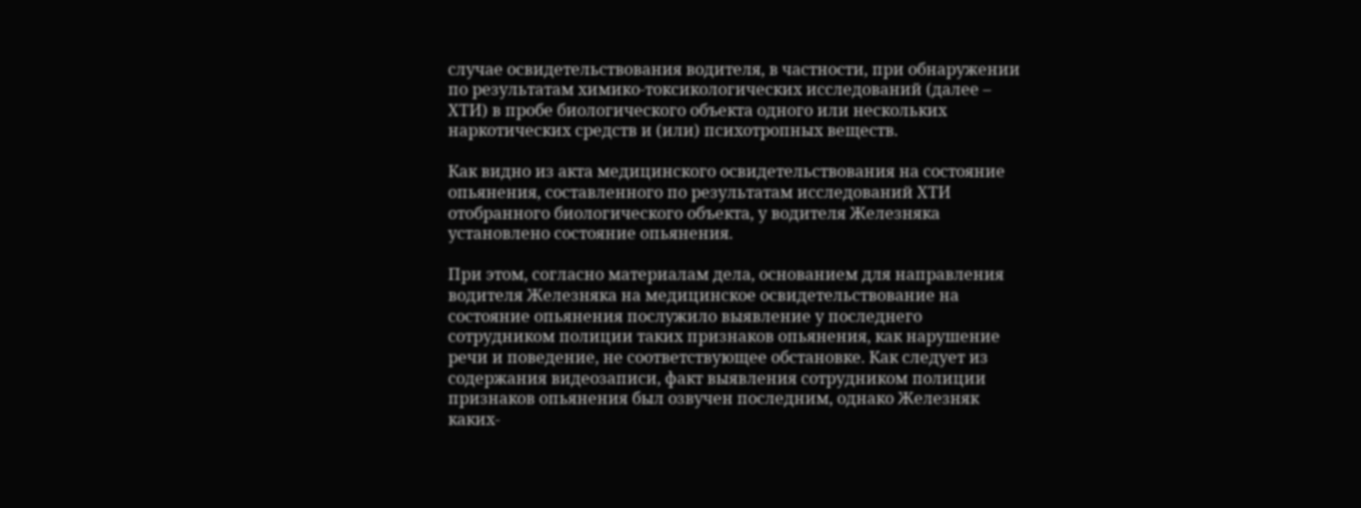случае освидетельствования водителя, в частности, при обнаружении по результатам химико-токсикологических исследований (далее – ХТИ) в пробе биологического объекта одного или нескольких наркотических средств и (или) психотропных веществ.

Как видно из акта медицинского освидетельствования на состояние опьянения, составленного по результатам исследований ХТИ отобранного биологического объекта, у водителя Железняка установлено состояние опьянения.

При этом, согласно материалам дела, основанием для направления водителя Железняка на медицинское освидетельствование на состояние опьянения послужило выявление у последнего сотрудником полиции таких признаков опьянения, как нарушение речи и поведение, не соответствующее обстановке. Как следует из содержания видеозаписи, факт выявления сотрудником полиции признаков опьянения был озвучен последним, однако Железняк каких-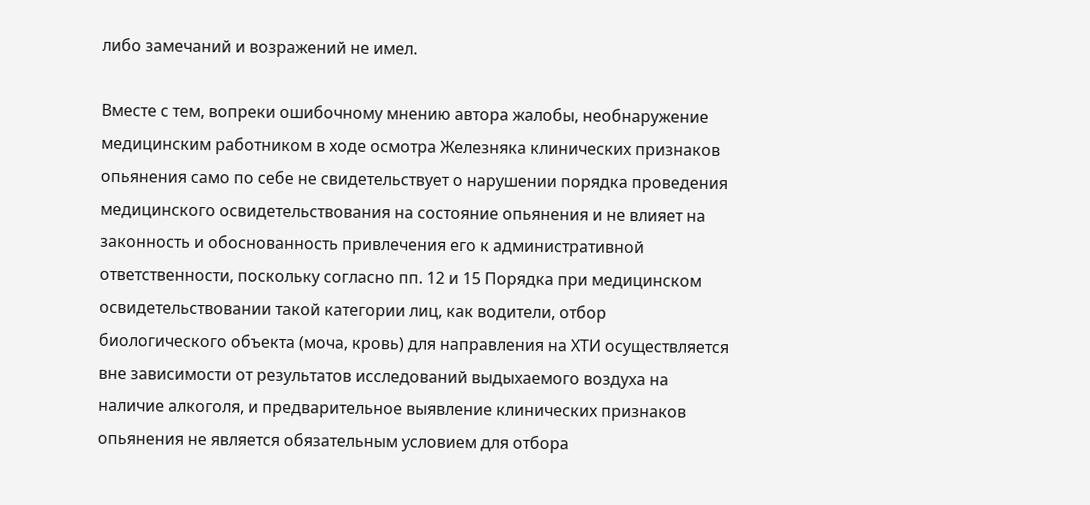либо замечаний и возражений не имел.

Вместе с тем, вопреки ошибочному мнению автора жалобы, необнаружение медицинским работником в ходе осмотра Железняка клинических признаков опьянения само по себе не свидетельствует о нарушении порядка проведения медицинского освидетельствования на состояние опьянения и не влияет на законность и обоснованность привлечения его к административной ответственности, поскольку согласно пп. 12 и 15 Порядка при медицинском освидетельствовании такой категории лиц, как водители, отбор биологического объекта (моча, кровь) для направления на ХТИ осуществляется вне зависимости от результатов исследований выдыхаемого воздуха на наличие алкоголя, и предварительное выявление клинических признаков опьянения не является обязательным условием для отбора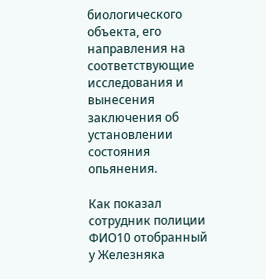биологического объекта, его направления на соответствующие исследования и вынесения заключения об установлении состояния опьянения.

Как показал сотрудник полиции ФИО10 отобранный у Железняка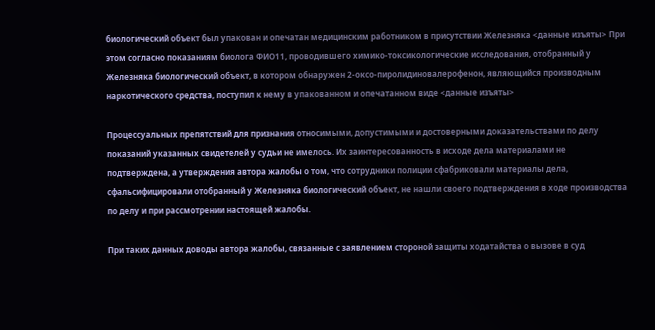биологический объект был упакован и опечатан медицинским работником в присутствии Железняка <данные изъяты> При этом согласно показаниям биолога ФИО11, проводившего химико-токсикологические исследования, отобранный у Железняка биологический объект, в котором обнаружен 2-оксо-пиролидиновалерофенон, являющийся производным наркотического средства, поступил к нему в упакованном и опечатанном виде <данные изъяты>

Процессуальных препятствий для признания относимыми, допустимыми и достоверными доказательствами по делу показаний указанных свидетелей у судьи не имелось. Их заинтересованность в исходе дела материалами не подтверждена, а утверждения автора жалобы о том, что сотрудники полиции сфабриковали материалы дела, сфальсифицировали отобранный у Железняка биологический объект, не нашли своего подтверждения в ходе производства по делу и при рассмотрении настоящей жалобы.

При таких данных доводы автора жалобы, связанные с заявлением стороной защиты ходатайства о вызове в суд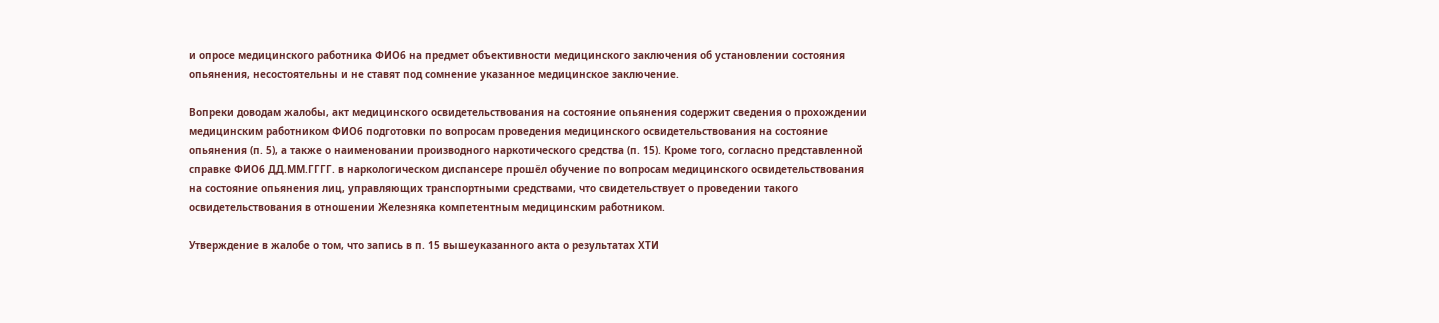и опросе медицинского работника ФИО6 на предмет объективности медицинского заключения об установлении состояния опьянения, несостоятельны и не ставят под сомнение указанное медицинское заключение.

Вопреки доводам жалобы, акт медицинского освидетельствования на состояние опьянения содержит сведения о прохождении медицинским работником ФИО6 подготовки по вопросам проведения медицинского освидетельствования на состояние опьянения (п. 5), а также о наименовании производного наркотического средства (п. 15). Кроме того, согласно представленной справке ФИО6 ДД.ММ.ГГГГ. в наркологическом диспансере прошёл обучение по вопросам медицинского освидетельствования на состояние опьянения лиц, управляющих транспортными средствами, что свидетельствует о проведении такого освидетельствования в отношении Железняка компетентным медицинским работником.

Утверждение в жалобе о том, что запись в п. 15 вышеуказанного акта о результатах ХТИ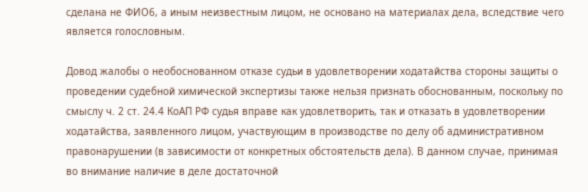сделана не ФИО6, а иным неизвестным лицом, не основано на материалах дела, вследствие чего является голословным.

Довод жалобы о необоснованном отказе судьи в удовлетворении ходатайства стороны защиты о проведении судебной химической экспертизы также нельзя признать обоснованным, поскольку по смыслу ч. 2 ст. 24.4 КоАП РФ судья вправе как удовлетворить, так и отказать в удовлетворении ходатайства, заявленного лицом, участвующим в производстве по делу об административном правонарушении (в зависимости от конкретных обстоятельств дела). В данном случае, принимая во внимание наличие в деле достаточной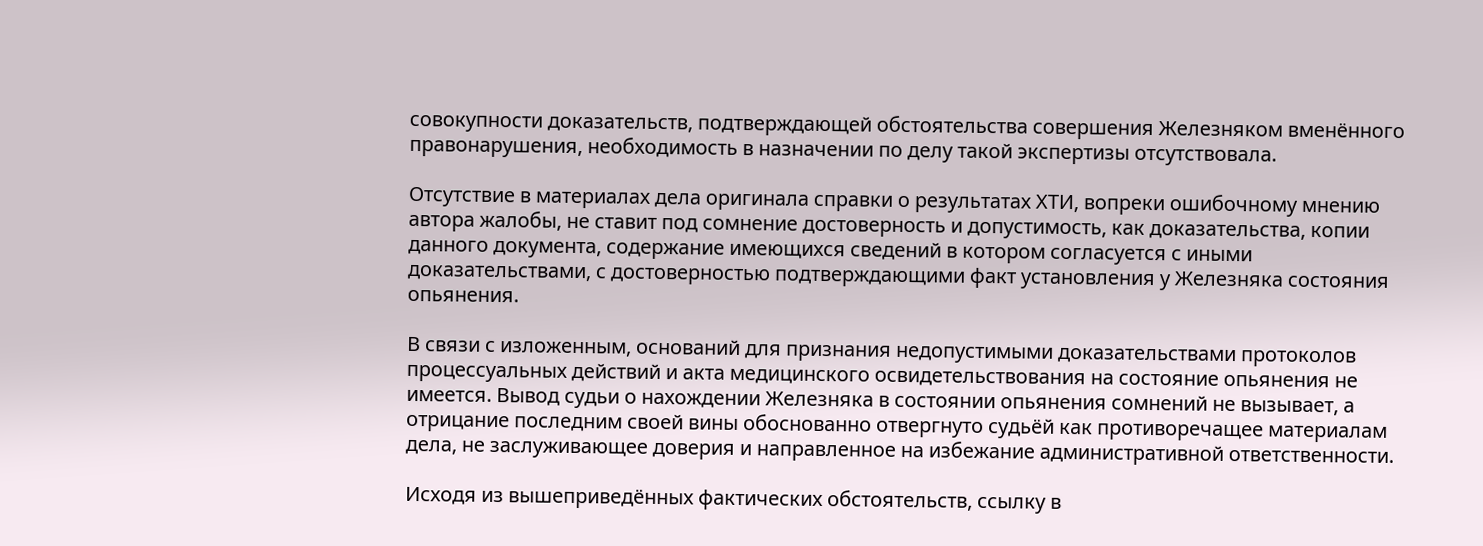совокупности доказательств, подтверждающей обстоятельства совершения Железняком вменённого правонарушения, необходимость в назначении по делу такой экспертизы отсутствовала.

Отсутствие в материалах дела оригинала справки о результатах ХТИ, вопреки ошибочному мнению автора жалобы, не ставит под сомнение достоверность и допустимость, как доказательства, копии данного документа, содержание имеющихся сведений в котором согласуется с иными доказательствами, с достоверностью подтверждающими факт установления у Железняка состояния опьянения.

В связи с изложенным, оснований для признания недопустимыми доказательствами протоколов процессуальных действий и акта медицинского освидетельствования на состояние опьянения не имеется. Вывод судьи о нахождении Железняка в состоянии опьянения сомнений не вызывает, а отрицание последним своей вины обоснованно отвергнуто судьёй как противоречащее материалам дела, не заслуживающее доверия и направленное на избежание административной ответственности.

Исходя из вышеприведённых фактических обстоятельств, ссылку в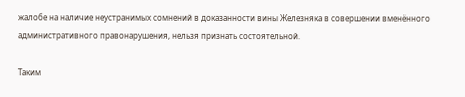жалобе на наличие неустранимых сомнений в доказанности вины Железняка в совершении вменённого административного правонарушения, нельзя признать состоятельной.

Таким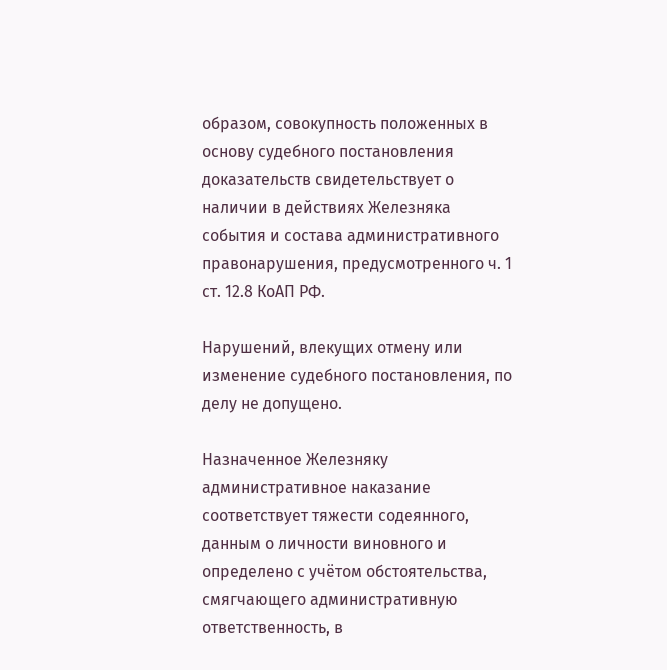образом, совокупность положенных в основу судебного постановления доказательств свидетельствует о наличии в действиях Железняка события и состава административного правонарушения, предусмотренного ч. 1 ст. 12.8 КоАП РФ.

Нарушений, влекущих отмену или изменение судебного постановления, по делу не допущено.

Назначенное Железняку административное наказание соответствует тяжести содеянного, данным о личности виновного и определено с учётом обстоятельства, смягчающего административную ответственность, в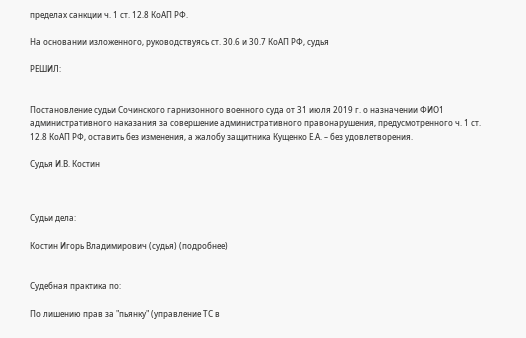пределах санкции ч. 1 ст. 12.8 КоАП РФ.

На основании изложенного, руководствуясь ст. 30.6 и 30.7 КоАП РФ, судья

РЕШИЛ:


Постановление судьи Сочинского гарнизонного военного суда от 31 июля 2019 г. о назначении ФИО1 административного наказания за совершение административного правонарушения, предусмотренного ч. 1 ст. 12.8 КоАП РФ, оставить без изменения, а жалобу защитника Кущенко Е.А. – без удовлетворения.

Судья И.В. Костин



Судьи дела:

Костин Игорь Владимирович (судья) (подробнее)


Судебная практика по:

По лишению прав за "пьянку" (управление ТС в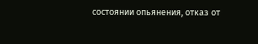состоянии опьянения, отказ от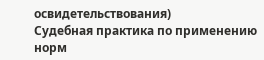освидетельствования)
Судебная практика по применению норм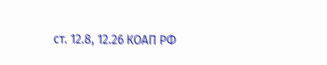ст. 12.8, 12.26 КОАП РФ